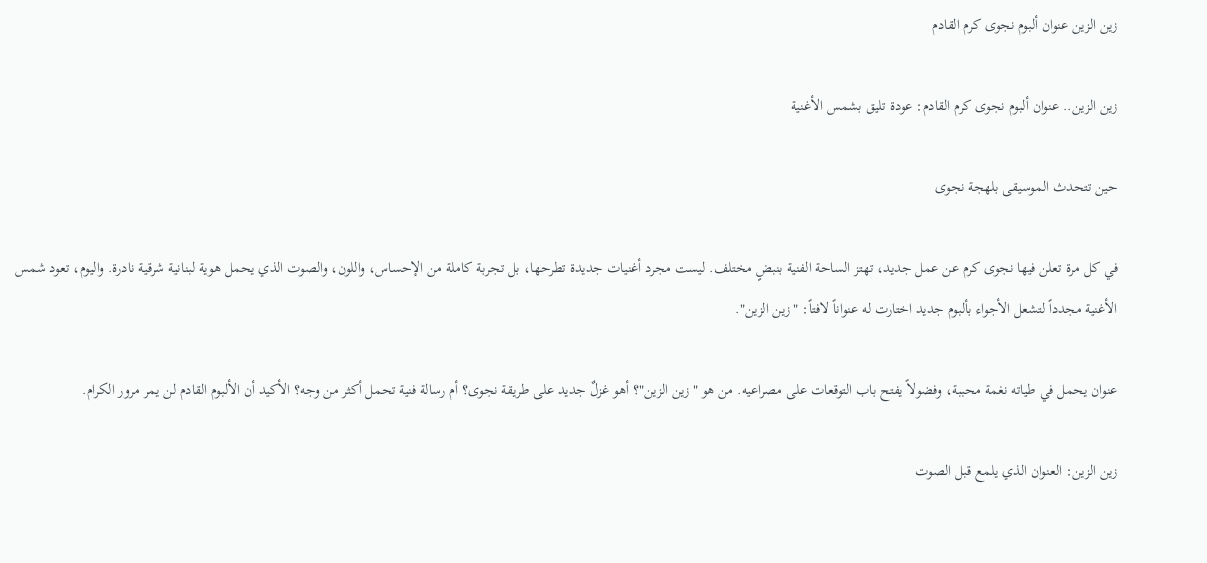زين الزين عنوان ألبوم نجوى كرم القادم

زين الزين.. عنوان ألبوم نجوى كرم القادم: عودة تليق بشمس الأغنية

حين تتحدث الموسيقى بلهجة نجوى

في كل مرة تعلن فيها نجوى كرم عن عمل جديد، تهتز الساحة الفنية بنبضٍ مختلف. ليست مجرد أغنيات جديدة تطرحها، بل تجربة كاملة من الإحساس، واللون، والصوت الذي يحمل هوية لبنانية شرقية نادرة. واليوم، تعود شمس الأغنية مجدداً لتشعل الأجواء بألبوم جديد اختارت له عنواناً لافتاً: "زين الزين".

عنوان يحمل في طياته نغمة محببة، وفضولاً يفتح باب التوقعات على مصراعيه. من هو "زين الزين"؟ أهو غزلٌ جديد على طريقة نجوى؟ أم رسالة فنية تحمل أكثر من وجه؟ الأكيد أن الألبوم القادم لن يمر مرور الكرام.

زين الزين: العنوان الذي يلمع قبل الصوت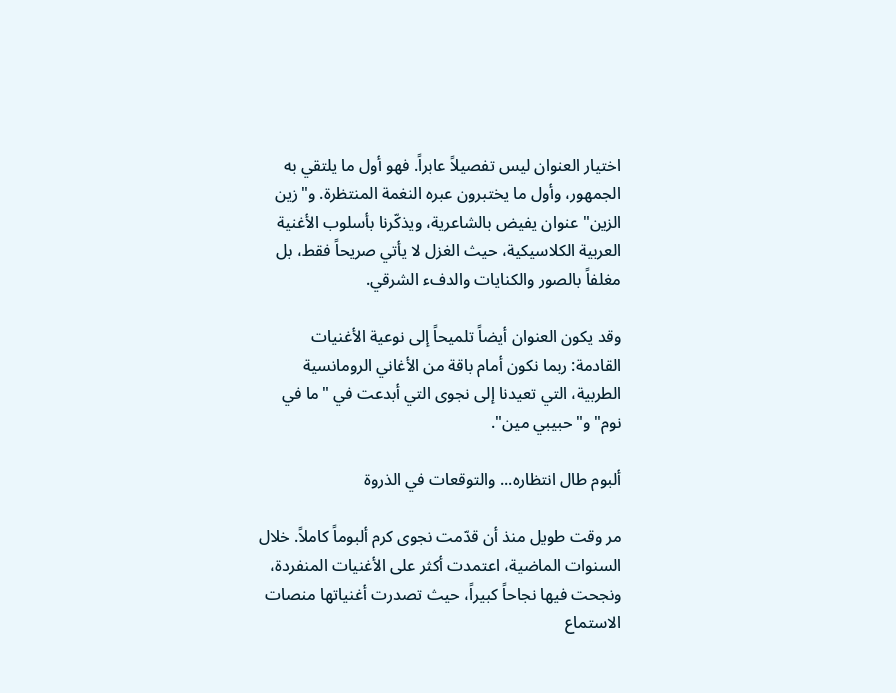اختيار العنوان ليس تفصيلاً عابراً. فهو أول ما يلتقي به الجمهور، وأول ما يختبرون عبره النغمة المنتظرة. و"زين الزين" عنوان يفيض بالشاعرية، ويذكّرنا بأسلوب الأغنية العربية الكلاسيكية، حيث الغزل لا يأتي صريحاً فقط، بل مغلفاً بالصور والكنايات والدفء الشرقي.

وقد يكون العنوان أيضاً تلميحاً إلى نوعية الأغنيات القادمة: ربما نكون أمام باقة من الأغاني الرومانسية الطربية، التي تعيدنا إلى نجوى التي أبدعت في "ما في نوم" و"حبيبي مين".

ألبوم طال انتظاره... والتوقعات في الذروة

مر وقت طويل منذ أن قدّمت نجوى كرم ألبوماً كاملاً. خلال السنوات الماضية، اعتمدت أكثر على الأغنيات المنفردة، ونجحت فيها نجاحاً كبيراً، حيث تصدرت أغنياتها منصات الاستماع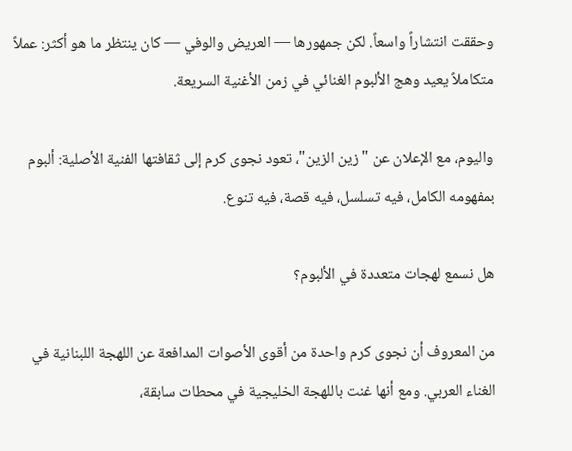وحققت انتشاراً واسعاً. لكن جمهورها — العريض والوفي — كان ينتظر ما هو أكثر: عملاً متكاملاً يعيد وهج الألبوم الغنائي في زمن الأغنية السريعة.

واليوم، مع الإعلان عن "زين الزين"، تعود نجوى كرم إلى ثقافتها الفنية الأصلية: ألبوم بمفهومه الكامل، فيه تسلسل، فيه قصة، فيه تنوع.

هل نسمع لهجات متعددة في الألبوم؟

من المعروف أن نجوى كرم واحدة من أقوى الأصوات المدافعة عن اللهجة اللبنانية في الغناء العربي. ومع أنها غنت باللهجة الخليجية في محطات سابقة،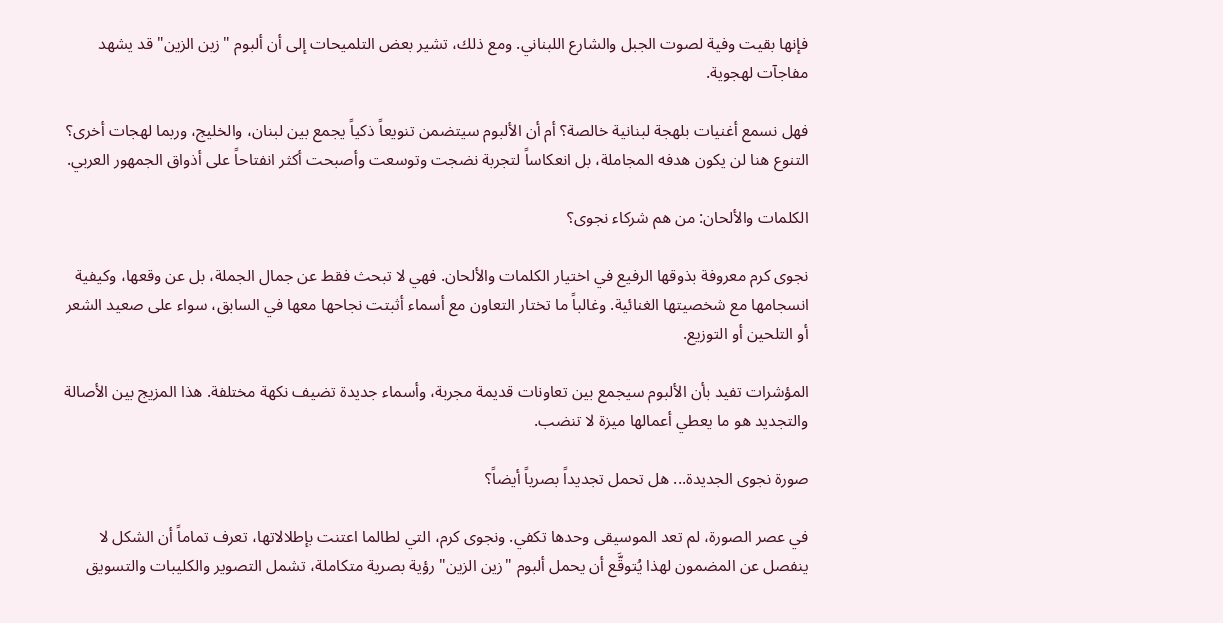فإنها بقيت وفية لصوت الجبل والشارع اللبناني. ومع ذلك، تشير بعض التلميحات إلى أن ألبوم "زين الزين" قد يشهد مفاجآت لهجوية.

فهل نسمع أغنيات بلهجة لبنانية خالصة؟ أم أن الألبوم سيتضمن تنويعاً ذكياً يجمع بين لبنان، والخليج، وربما لهجات أخرى؟ التنوع هنا لن يكون هدفه المجاملة، بل انعكاساً لتجربة نضجت وتوسعت وأصبحت أكثر انفتاحاً على أذواق الجمهور العربي.

الكلمات والألحان: من هم شركاء نجوى؟

نجوى كرم معروفة بذوقها الرفيع في اختيار الكلمات والألحان. فهي لا تبحث فقط عن جمال الجملة، بل عن وقعها، وكيفية انسجامها مع شخصيتها الغنائية. وغالباً ما تختار التعاون مع أسماء أثبتت نجاحها معها في السابق، سواء على صعيد الشعر أو التلحين أو التوزيع.

المؤشرات تفيد بأن الألبوم سيجمع بين تعاونات قديمة مجربة، وأسماء جديدة تضيف نكهة مختلفة. هذا المزيج بين الأصالة والتجديد هو ما يعطي أعمالها ميزة لا تنضب.

صورة نجوى الجديدة... هل تحمل تجديداً بصرياً أيضاً؟

في عصر الصورة، لم تعد الموسيقى وحدها تكفي. ونجوى كرم، التي لطالما اعتنت بإطلالاتها، تعرف تماماً أن الشكل لا ينفصل عن المضمون لهذا يُتوقَّع أن يحمل ألبوم "زين الزين" رؤية بصرية متكاملة، تشمل التصوير والكليبات والتسويق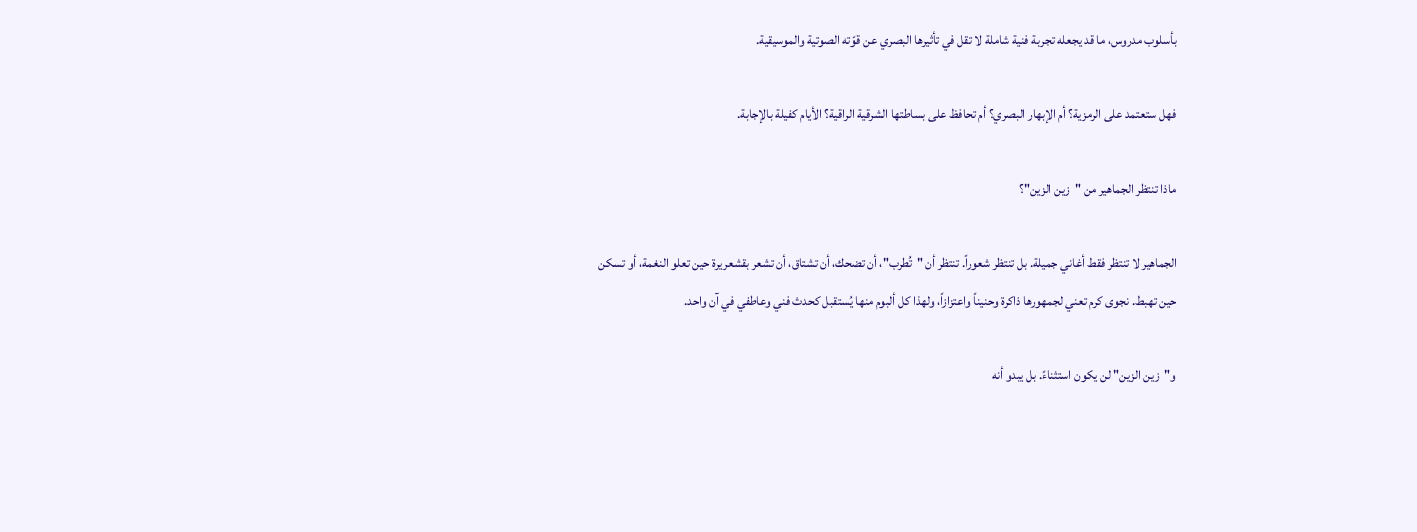بأسلوب مدروس، ما قد يجعله تجربة فنية شاملة لا تقل في تأثيرها البصري عن قوّته الصوتية والموسيقية.

فهل ستعتمد على الرمزية؟ أم الإبهار البصري؟ أم تحافظ على بساطتها الشرقية الراقية؟ الأيام كفيلة بالإجابة.

ماذا تنتظر الجماهير من "زين الزين"؟

الجماهير لا تنتظر فقط أغاني جميلة. بل تنتظر شعوراً. تنتظر أن "تُطرب"، أن تضحك، أن تشتاق، أن تشعر بقشعريرة حين تعلو النغمة، أو تسكن حين تهبط. نجوى كرم تعني لجمهورها ذاكرة وحنيناً واعتزازاً، ولهذا كل ألبوم منها يُستقبل كحدث فني وعاطفي في آن واحد.

و"زين الزين" لن يكون استثناءً. بل يبدو أنه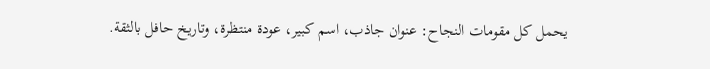يحمل كل مقومات النجاح: عنوان جاذب، اسم كبير، عودة منتظرة، وتاريخ حافل بالثقة.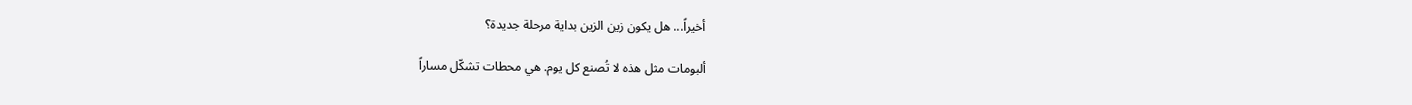أخيراً... هل يكون زين الزين بداية مرحلة جديدة؟

ألبومات مثل هذه لا تُصنع كل يوم. هي محطات تشكّل مساراً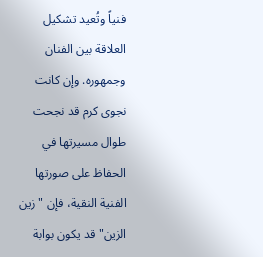فنياً وتُعيد تشكيل العلاقة بين الفنان وجمهوره. وإن كانت نجوى كرم قد نجحت طوال مسيرتها في الحفاظ على صورتها الفنية النقية، فإن "زين الزين" قد يكون بوابة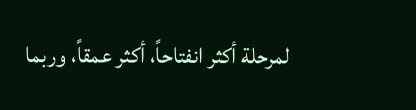لمرحلة أكثر انفتاحاً، أكثر عمقاً، وربما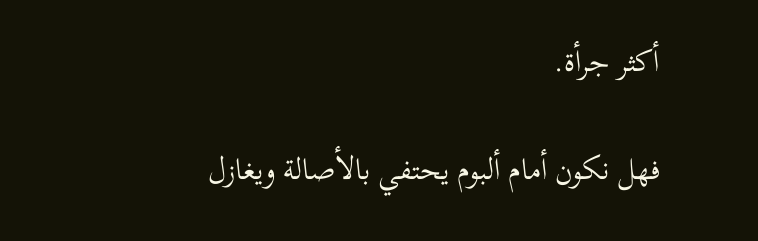أكثر جرأة.

فهل نكون أمام ألبوم يحتفي بالأصالة ويغازل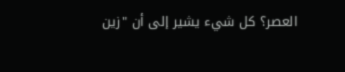العصر؟ كل شيء يشير إلى أن "زين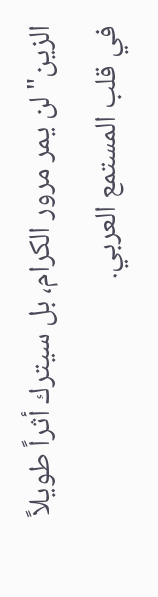الزين" لن يمر مرور الكرام، بل سيترك أثراً طويلاً في قلب المستمع العربي.